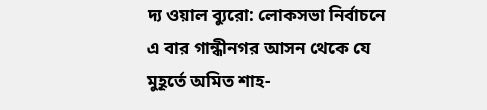দ্য ওয়াল ব্যুরো: লোকসভা নির্বাচনে এ বার গান্ধীনগর আসন থেকে যে মুহূর্তে অমিত শাহ-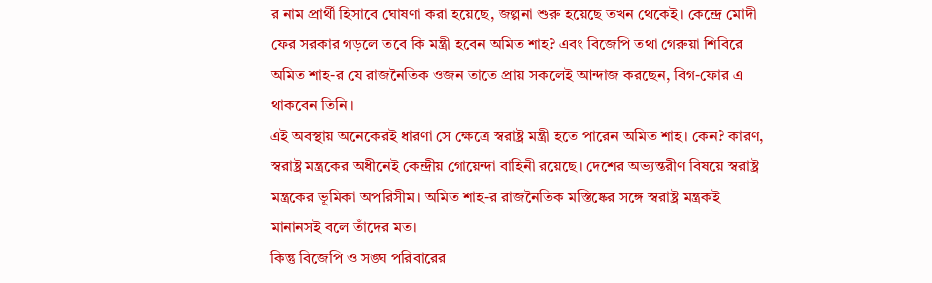র নাম প্রার্থী হিসাবে ঘোষণা করা হয়েছে, জল্পনা শুরু হয়েছে তখন থেকেই। কেন্দ্রে মোদী ফের সরকার গড়লে তবে কি মন্ত্রী হবেন অমিত শাহ? এবং বিজেপি তথা গেরুয়া শিবিরে অমিত শাহ-র যে রাজনৈতিক ওজন তাতে প্রায় সকলেই আন্দাজ করছেন, বিগ-ফোর এ থাকবেন তিনি।
এই অবস্থায় অনেকেরই ধারণা সে ক্ষেত্রে স্বরাষ্ট্র মন্ত্রী হতে পারেন অমিত শাহ। কেন? কারণ, স্বরাষ্ট্র মন্ত্রকের অধীনেই কেন্দ্রীয় গোয়েন্দা বাহিনী রয়েছে। দেশের অভ্যন্তরীণ বিষয়ে স্বরাষ্ট্র মন্ত্রকের ভূমিকা অপরিসীম। অমিত শাহ-র রাজনৈতিক মস্তিষ্কের সঙ্গে স্বরাষ্ট্র মন্ত্রকই মানানসই বলে তাঁদের মত।
কিন্তু বিজেপি ও সঙ্ঘ পরিবারের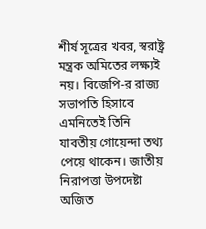শীর্ষ সূত্রের খবর, স্বরাষ্ট্র মন্ত্রক অমিতের লক্ষ্যই নয়। বিজেপি-র রাজ্য সভাপতি হিসাবে এমনিতেই তিনি যাবতীয় গোয়েন্দা তথ্য পেয়ে থাকেন। জাতীয় নিরাপত্তা উপদেষ্টা অজিত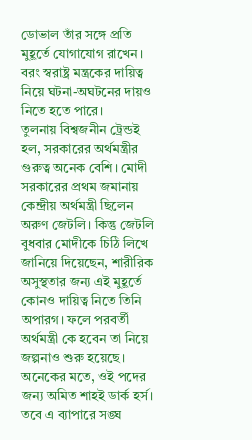ডোভাল তাঁর সঙ্গে প্রতি মুহূর্তে যোগাযোগ রাখেন। বরং স্বরাষ্ট্র মন্ত্রকের দায়িত্ব নিয়ে ঘটনা-অঘটনের দায়ও নিতে হতে পারে।
তুলনায় বিশ্বজনীন ট্রেন্ডই হল, সরকারের অর্থমন্ত্রীর গুরুত্ব অনেক বেশি। মোদী সরকারের প্রথম জমানায় কেন্দ্রীয় অর্থমন্ত্রী ছিলেন অরুণ জেটলি। কিন্তু জেটলি বুধবার মোদীকে চিঠি লিখে জানিয়ে দিয়েছেন, শারীরিক অসুস্থতার জন্য এই মুহূর্তে কোনও দায়িত্ব নিতে তিনি অপারগ। ফলে পরবর্তী অর্থমন্ত্রী কে হবেন তা নিয়ে জল্পনাও শুরু হয়েছে। অনেকের মতে, ওই পদের জন্য অমিত শাহই ডার্ক হর্স।
তবে এ ব্যাপারে সঙ্ঘ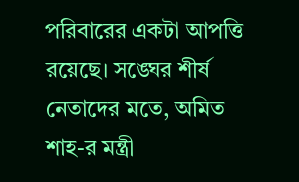পরিবারের একটা আপত্তি রয়েছে। সঙ্ঘের শীর্ষ নেতাদের মতে, অমিত শাহ-র মন্ত্রী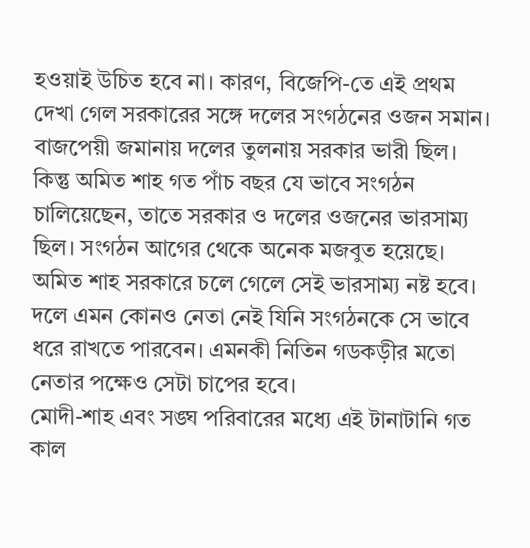হওয়াই উচিত হবে না। কারণ, বিজেপি-তে এই প্রথম দেখা গেল সরকারের সঙ্গে দলের সংগঠনের ওজন সমান। বাজপেয়ী জমানায় দলের তুলনায় সরকার ভারী ছিল। কিন্তু অমিত শাহ গত পাঁচ বছর যে ভাবে সংগঠন চালিয়েছেন, তাতে সরকার ও দলের ওজনের ভারসাম্য ছিল। সংগঠন আগের থেকে অনেক মজবুত হয়েছে। অমিত শাহ সরকারে চলে গেলে সেই ভারসাম্য নষ্ট হবে। দলে এমন কোনও নেতা নেই যিনি সংগঠনকে সে ভাবে ধরে রাখতে পারবেন। এমনকী নিতিন গডকড়ীর মতো নেতার পক্ষেও সেটা চাপের হবে।
মোদী-শাহ এবং সঙ্ঘ পরিবারের মধ্যে এই টানাটানি গত কাল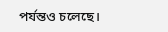পর্যন্তও চলেছে।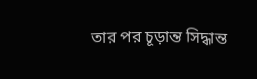তার পর চূড়ান্ত সিদ্ধান্ত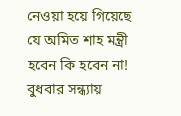নেওয়া হয়ে গিয়েছে যে অমিত শাহ মন্ত্রী হবেন কি হবেন না! বুধবার সন্ধ্যায়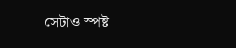সেটাও স্পষ্ট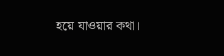হয়ে যাওয়ার কথা।